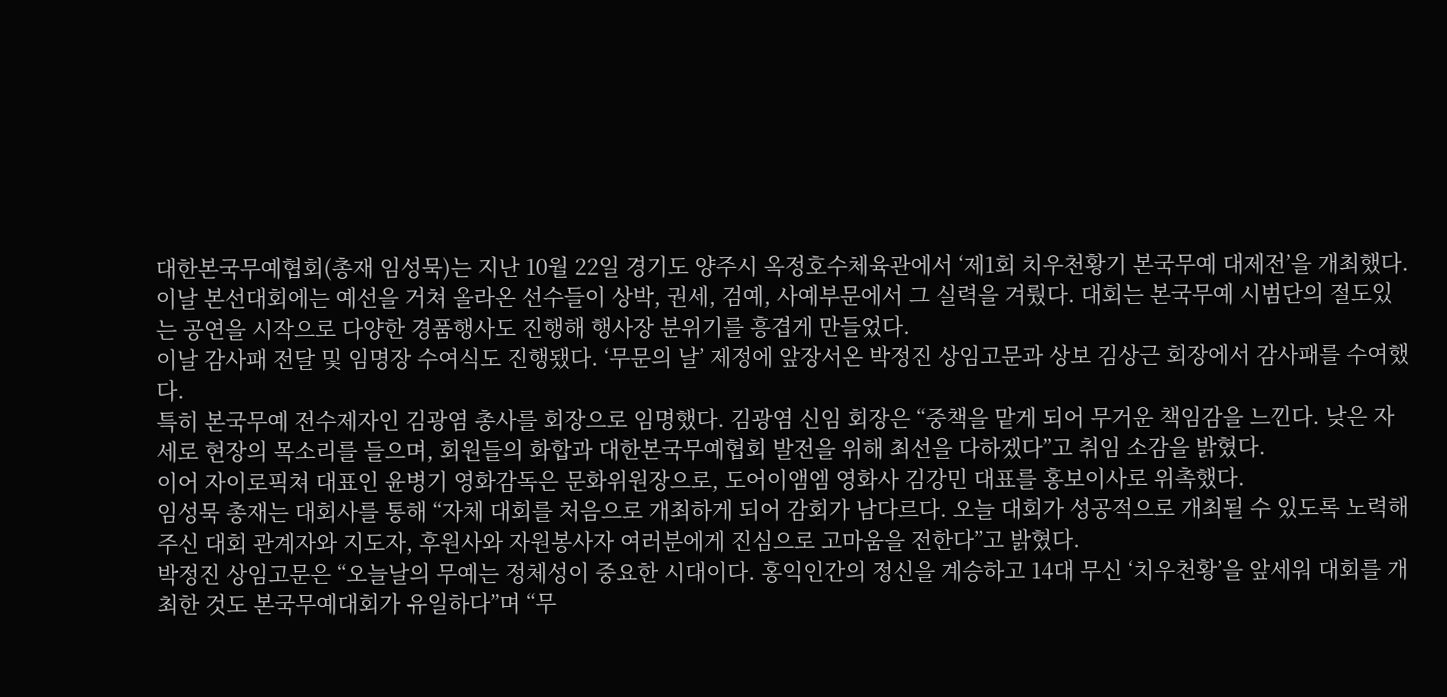대한본국무예협회(총재 임성묵)는 지난 10월 22일 경기도 양주시 옥정호수체육관에서 ‘제1회 치우천황기 본국무예 대제전’을 개최했다.
이날 본선대회에는 예선을 거쳐 올라온 선수들이 상박, 권세, 검예, 사예부문에서 그 실력을 겨뤘다. 대회는 본국무예 시범단의 절도있는 공연을 시작으로 다양한 경품행사도 진행해 행사장 분위기를 흥겹게 만들었다.
이날 감사패 전달 및 임명장 수여식도 진행됐다. ‘무문의 날’ 제정에 앞장서온 박정진 상임고문과 상보 김상근 회장에서 감사패를 수여했다.
특히 본국무예 전수제자인 김광염 총사를 회장으로 임명했다. 김광염 신임 회장은 “중책을 맡게 되어 무거운 책임감을 느낀다. 낮은 자세로 현장의 목소리를 들으며, 회원들의 화합과 대한본국무예협회 발전을 위해 최선을 다하겠다”고 취임 소감을 밝혔다.
이어 자이로픽쳐 대표인 윤병기 영화감독은 문화위원장으로, 도어이앰엠 영화사 김강민 대표를 홍보이사로 위촉했다.
임성묵 총재는 대회사를 통해 “자체 대회를 처음으로 개최하게 되어 감회가 남다르다. 오늘 대회가 성공적으로 개최될 수 있도록 노력해 주신 대회 관계자와 지도자, 후원사와 자원봉사자 여러분에게 진심으로 고마움을 전한다”고 밝혔다.
박정진 상임고문은 “오늘날의 무예는 정체성이 중요한 시대이다. 홍익인간의 정신을 계승하고 14대 무신 ‘치우천황’을 앞세워 대회를 개최한 것도 본국무예대회가 유일하다”며 “무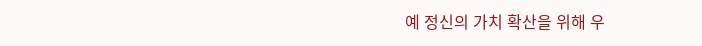예 정신의 가치 확산을 위해 우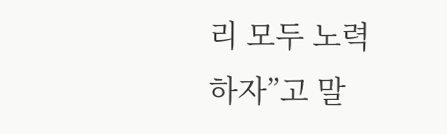리 모두 노력하자”고 말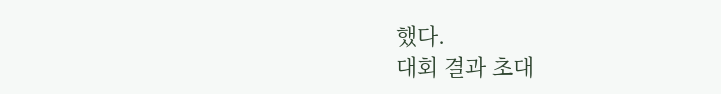했다.
대회 결과 초대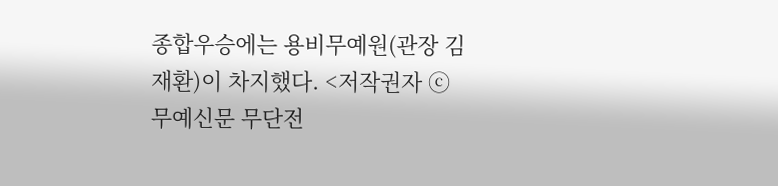종합우승에는 용비무예원(관장 김재환)이 차지했다. <저작권자 ⓒ 무예신문 무단전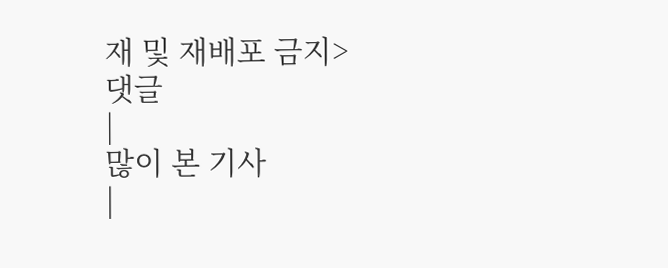재 및 재배포 금지>
댓글
|
많이 본 기사
|